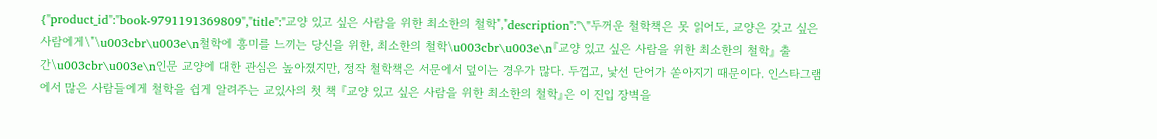{"product_id":"book-9791191369809","title":"교양 있고 싶은 사람을 위한 최소한의 철학","description":"\"두꺼운 철학책은 못 읽어도, 교양은 갖고 싶은 사람에게\"\u003cbr\u003e\n철학에 흥미를 느끼는 당신을 위한, 최소한의 철학\u003cbr\u003e\n『교양 있고 싶은 사람을 위한 최소한의 철학』 출간\u003cbr\u003e\n인문 교양에 대한 관심은 높아졌지만, 정작 철학책은 서문에서 덮이는 경우가 많다. 두껍고, 낯선 단어가 쏟아지기 때문이다. 인스타그램에서 많은 사람들에게 철학을 쉽게 알려주는 교있사의 첫 책 『교양 있고 싶은 사람을 위한 최소한의 철학』은 이 진입 장벽을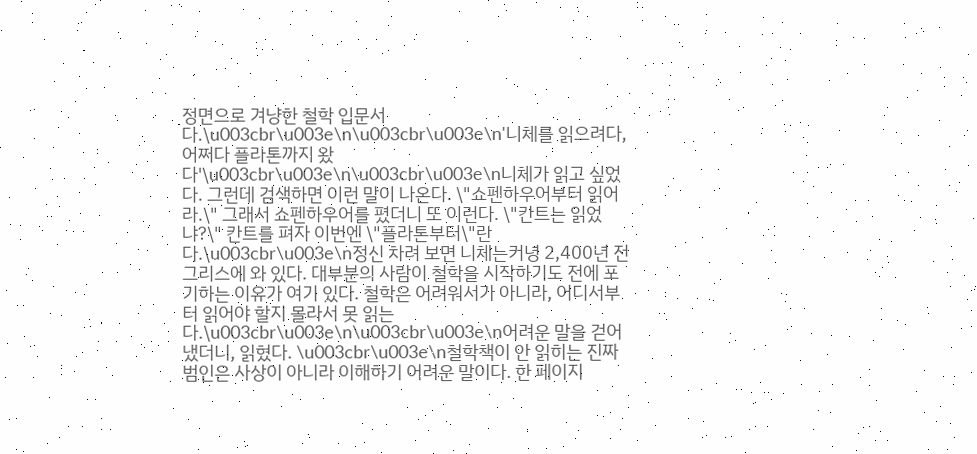정면으로 겨냥한 철학 입문서다.\u003cbr\u003e\n\u003cbr\u003e\n'니체를 읽으려다, 어쩌다 플라톤까지 왔다'\u003cbr\u003e\n\u003cbr\u003e\n니체가 읽고 싶었다. 그런데 검색하면 이런 말이 나온다. \"쇼펜하우어부터 읽어라.\" 그래서 쇼펜하우어를 폈더니 또 이런다. \"칸트는 읽었냐?\" 칸트를 펴자 이번엔 \"플라톤부터\"란다.\u003cbr\u003e\n정신 차려 보면 니체는커녕 2,400년 전 그리스에 와 있다. 대부분의 사람이 철학을 시작하기도 전에 포기하는 이유가 여기 있다. 철학은 어려워서가 아니라, 어디서부터 읽어야 할지 몰라서 못 읽는다.\u003cbr\u003e\n\u003cbr\u003e\n어려운 말을 걷어냈더니, 읽혔다. \u003cbr\u003e\n철학책이 안 읽히는 진짜 범인은 사상이 아니라 이해하기 어려운 말이다. 한 페이지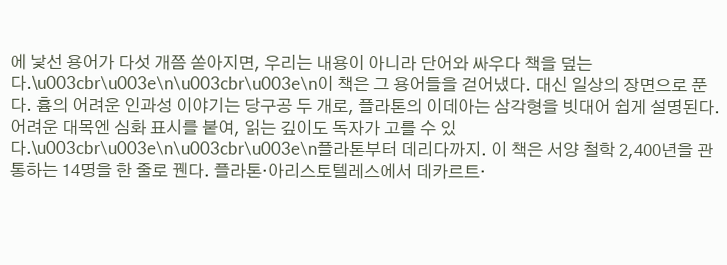에 낯선 용어가 다섯 개쯤 쏟아지면, 우리는 내용이 아니라 단어와 싸우다 책을 덮는다.\u003cbr\u003e\n\u003cbr\u003e\n이 책은 그 용어들을 걷어냈다. 대신 일상의 장면으로 푼다. 흄의 어려운 인과성 이야기는 당구공 두 개로, 플라톤의 이데아는 삼각형을 빗대어 쉽게 설명된다. 어려운 대목엔 심화 표시를 붙여, 읽는 깊이도 독자가 고를 수 있다.\u003cbr\u003e\n\u003cbr\u003e\n플라톤부터 데리다까지. 이 책은 서양 철학 2,400년을 관통하는 14명을 한 줄로 꿴다. 플라톤·아리스토텔레스에서 데카르트·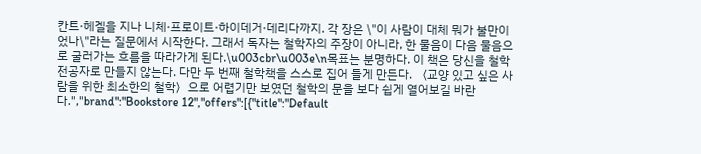칸트·헤겔을 지나 니체·프로이트·하이데거·데리다까지. 각 장은 \"이 사람이 대체 뭐가 불만이었나\"라는 질문에서 시작한다. 그래서 독자는 철학자의 주장이 아니라, 한 물음이 다음 물음으로 굴러가는 흐름을 따라가게 된다.\u003cbr\u003e\n목표는 분명하다. 이 책은 당신을 철학 전공자로 만들지 않는다. 다만 두 번째 철학책을 스스로 집어 들게 만든다. 〈교양 있고 싶은 사람을 위한 최소한의 철학〉으로 어렵기만 보였던 철학의 문을 보다 쉽게 열어보길 바란다.","brand":"Bookstore 12","offers":[{"title":"Default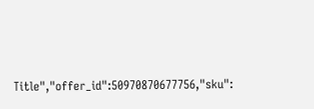Title","offer_id":50970870677756,"sku":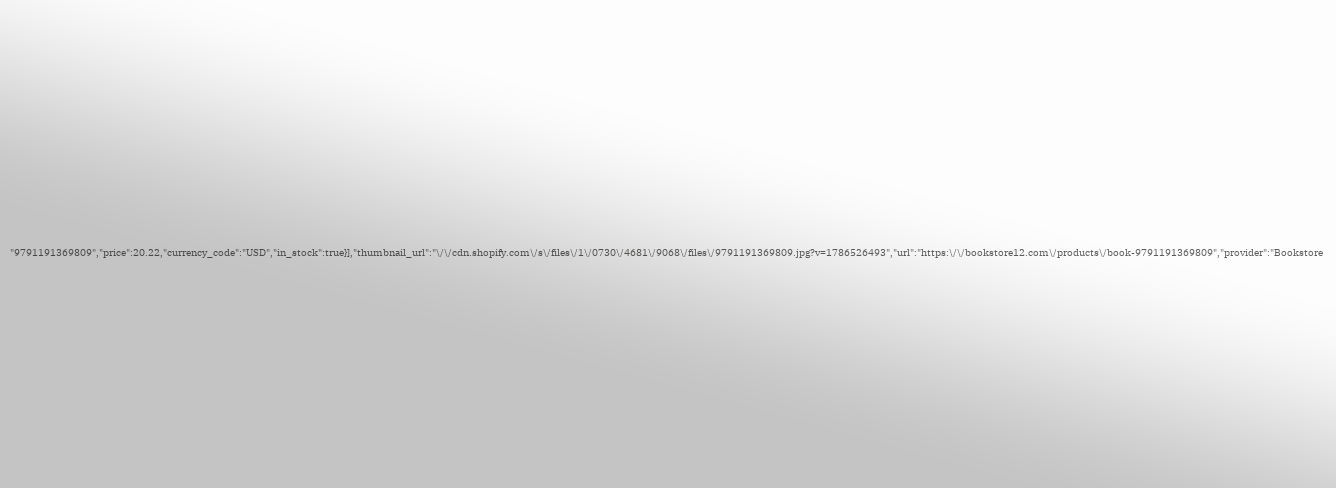"9791191369809","price":20.22,"currency_code":"USD","in_stock":true}],"thumbnail_url":"\/\/cdn.shopify.com\/s\/files\/1\/0730\/4681\/9068\/files\/9791191369809.jpg?v=1786526493","url":"https:\/\/bookstore12.com\/products\/book-9791191369809","provider":"Bookstore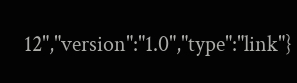12","version":"1.0","type":"link"}